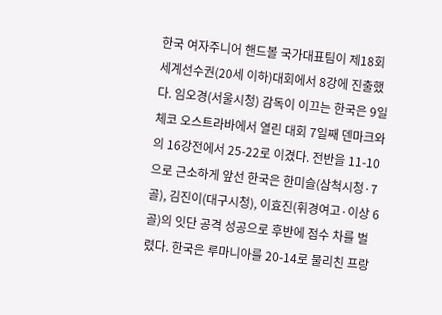한국 여자주니어 핸드볼 국가대표팀이 제18회 세계선수권(20세 이하)대회에서 8강에 진출했다. 임오경(서울시청) 감독이 이끄는 한국은 9일 체코 오스트라바에서 열린 대회 7일째 덴마크와의 16강전에서 25-22로 이겼다. 전반을 11-10으로 근소하게 앞선 한국은 한미슬(삼척시청·7골), 김진이(대구시청), 이효진(휘경여고·이상 6골)의 잇단 공격 성공으로 후반에 점수 차를 벌렸다. 한국은 루마니아를 20-14로 물리친 프랑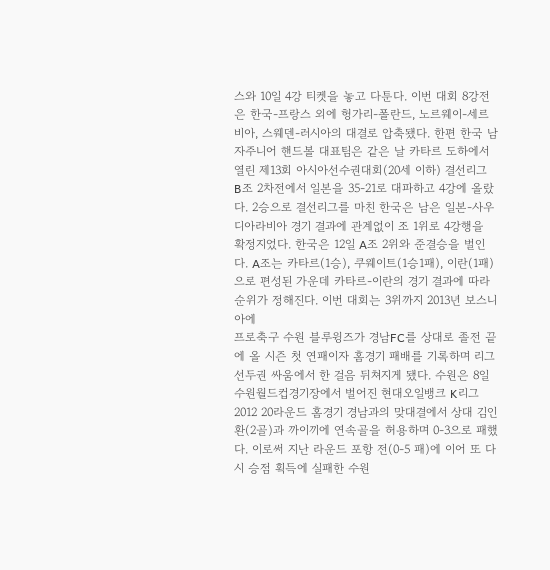스와 10일 4강 티켓을 놓고 다툰다. 이번 대회 8강전은 한국-프랑스 외에 헝가리-폴란드, 노르웨이-세르비아, 스웨덴-러시아의 대결로 압축됐다. 한편 한국 남자주니어 핸드볼 대표팀은 같은 날 카타르 도하에서 열린 제13회 아시아선수권대회(20세 이하) 결선리그 B조 2차전에서 일본을 35-21로 대파하고 4강에 올랐다. 2승으로 결선리그를 마친 한국은 남은 일본-사우디아라비아 경기 결과에 관계없이 조 1위로 4강행을 확정지었다. 한국은 12일 A조 2위와 준결승을 벌인다. A조는 카타르(1승), 쿠웨이트(1승1패), 이란(1패)으로 편성된 가운데 카타르-이란의 경기 결과에 따라 순위가 정해진다. 이번 대회는 3위까지 2013년 보스니아에
프로축구 수원 블루윙즈가 경남FC를 상대로 졸전 끝에 올 시즌 첫 연패이자 홈경기 패배를 기록하며 리그 선두권 싸움에서 한 걸음 뒤쳐지게 됐다. 수원은 8일 수원월드컵경기장에서 벌어진 현대오일뱅크 K리그 2012 20라운드 홈경기 경남과의 맞대결에서 상대 김인환(2골)과 까이끼에 연속골을 허용하며 0-3으로 패했다. 이로써 지난 라운드 포항 전(0-5 패)에 이어 또 다시 승점 획득에 실패한 수원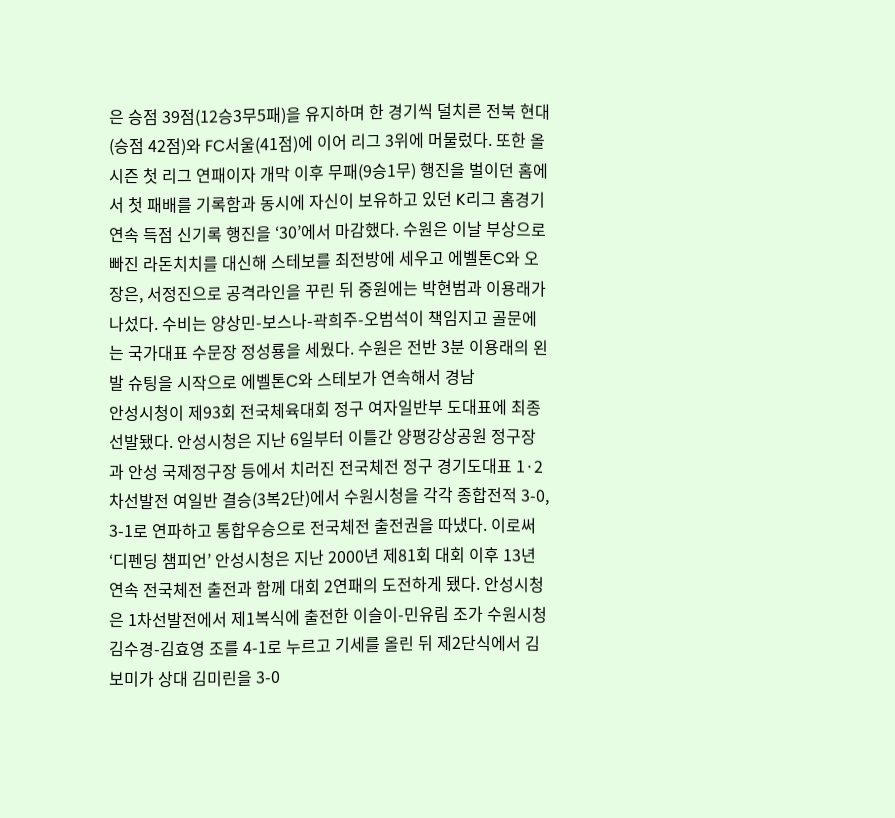은 승점 39점(12승3무5패)을 유지하며 한 경기씩 덜치른 전북 현대(승점 42점)와 FC서울(41점)에 이어 리그 3위에 머물렀다. 또한 올 시즌 첫 리그 연패이자 개막 이후 무패(9승1무) 행진을 벌이던 홈에서 첫 패배를 기록함과 동시에 자신이 보유하고 있던 K리그 홈경기 연속 득점 신기록 행진을 ‘30’에서 마감했다. 수원은 이날 부상으로 빠진 라돈치치를 대신해 스테보를 최전방에 세우고 에벨톤C와 오장은, 서정진으로 공격라인을 꾸린 뒤 중원에는 박현범과 이용래가 나섰다. 수비는 양상민-보스나-곽희주-오범석이 책임지고 골문에는 국가대표 수문장 정성룡을 세웠다. 수원은 전반 3분 이용래의 왼발 슈팅을 시작으로 에벨톤C와 스테보가 연속해서 경남
안성시청이 제93회 전국체육대회 정구 여자일반부 도대표에 최종선발됐다. 안성시청은 지난 6일부터 이틀간 양평강상공원 정구장과 안성 국제정구장 등에서 치러진 전국체전 정구 경기도대표 1·2차선발전 여일반 결승(3복2단)에서 수원시청을 각각 종합전적 3-0, 3-1로 연파하고 통합우승으로 전국체전 출전권을 따냈다. 이로써 ‘디펜딩 챔피언’ 안성시청은 지난 2000년 제81회 대회 이후 13년 연속 전국체전 출전과 함께 대회 2연패의 도전하게 됐다. 안성시청은 1차선발전에서 제1복식에 출전한 이슬이-민유림 조가 수원시청 김수경-김효영 조를 4-1로 누르고 기세를 올린 뒤 제2단식에서 김보미가 상대 김미린을 3-0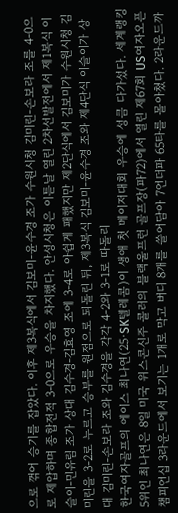으로 꺾어 승기를 잡았다. 이후 제3복식에서 김보미-윤수경 조가 수원시청 김미린-손보라 조를 4-0으로 제압하며 종합전적 3-0으로 우승을 차지했다. 안성시청은 이튿날 열린 2차선발전에서 제1복식 이슬이-민유림 조가 상대 김수경-김효영 조에 3-4로 아쉽게 패했지만 제2단식에서 김보미가 수원시청 김미린을 3-2로 누르고 승부를 원점으로 되돌린 뒤, 제3복식 김보미-윤수경 조와 제4단식 이슬이가 상대 김미린-손보라 조와 김수경을 각각 4-2와 3-1로 따돌리
한국여자골프의 에이스 최나연(25·SK텔레콤)이 생애 첫 메이저대회 우승에 성큼 다가섰다. 세계랭킹 5위인 최나연은 8일 미국 위스콘신주 콜러의 블랙울프런 골프장(파72)에서 열린 제67회 US여자오픈 챔피언십 3라운드에서 보기는 1개로 막고 버디 8개를 쓸어담아 7언더파 65타를 몰아쳤다. 2라운드까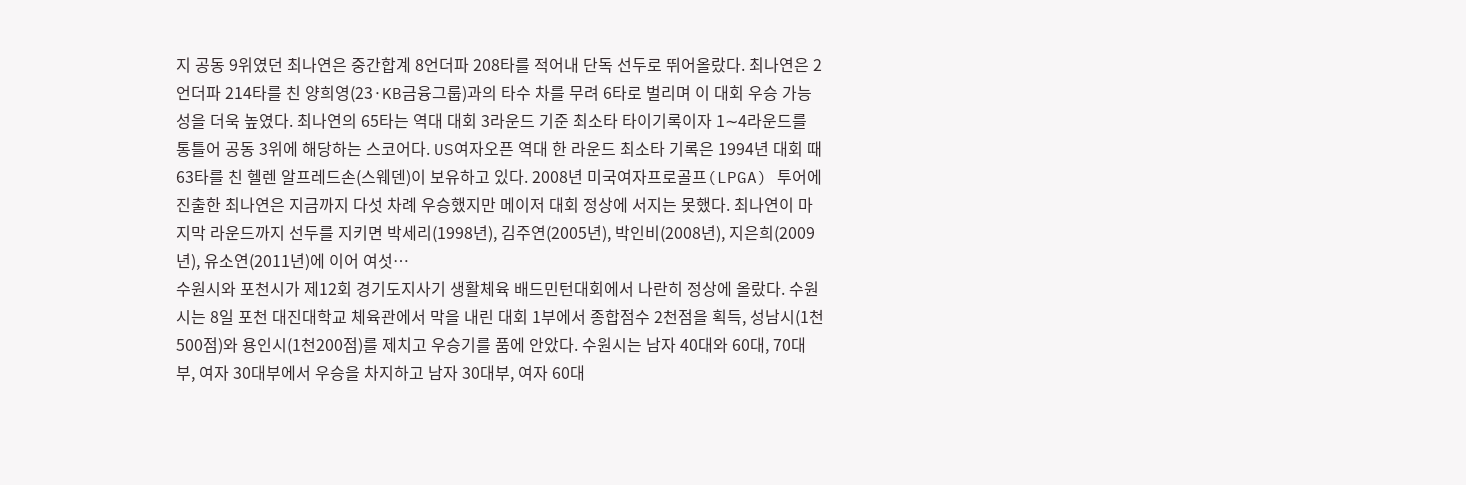지 공동 9위였던 최나연은 중간합계 8언더파 208타를 적어내 단독 선두로 뛰어올랐다. 최나연은 2언더파 214타를 친 양희영(23·KB금융그룹)과의 타수 차를 무려 6타로 벌리며 이 대회 우승 가능성을 더욱 높였다. 최나연의 65타는 역대 대회 3라운드 기준 최소타 타이기록이자 1∼4라운드를 통틀어 공동 3위에 해당하는 스코어다. US여자오픈 역대 한 라운드 최소타 기록은 1994년 대회 때 63타를 친 헬렌 알프레드손(스웨덴)이 보유하고 있다. 2008년 미국여자프로골프(LPGA) 투어에 진출한 최나연은 지금까지 다섯 차례 우승했지만 메이저 대회 정상에 서지는 못했다. 최나연이 마지막 라운드까지 선두를 지키면 박세리(1998년), 김주연(2005년), 박인비(2008년), 지은희(2009년), 유소연(2011년)에 이어 여섯…
수원시와 포천시가 제12회 경기도지사기 생활체육 배드민턴대회에서 나란히 정상에 올랐다. 수원시는 8일 포천 대진대학교 체육관에서 막을 내린 대회 1부에서 종합점수 2천점을 획득, 성남시(1천500점)와 용인시(1천200점)를 제치고 우승기를 품에 안았다. 수원시는 남자 40대와 60대, 70대부, 여자 30대부에서 우승을 차지하고 남자 30대부, 여자 60대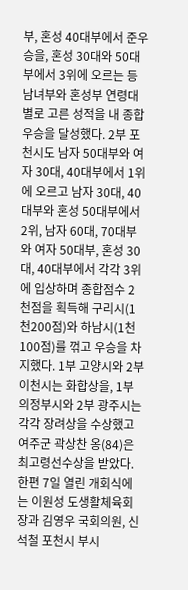부, 혼성 40대부에서 준우승을, 혼성 30대와 50대부에서 3위에 오르는 등 남녀부와 혼성부 연령대별로 고른 성적을 내 종합우승을 달성했다. 2부 포천시도 남자 50대부와 여자 30대, 40대부에서 1위에 오르고 남자 30대, 40대부와 혼성 50대부에서 2위, 남자 60대, 70대부와 여자 50대부, 혼성 30대, 40대부에서 각각 3위에 입상하며 종합점수 2천점을 획득해 구리시(1천200점)와 하남시(1천100점)를 꺾고 우승을 차지했다. 1부 고양시와 2부 이천시는 화합상을, 1부 의정부시와 2부 광주시는 각각 장려상을 수상했고 여주군 곽상찬 옹(84)은 최고령선수상을 받았다. 한편 7일 열린 개회식에는 이원성 도생활체육회장과 김영우 국회의원, 신석철 포천시 부시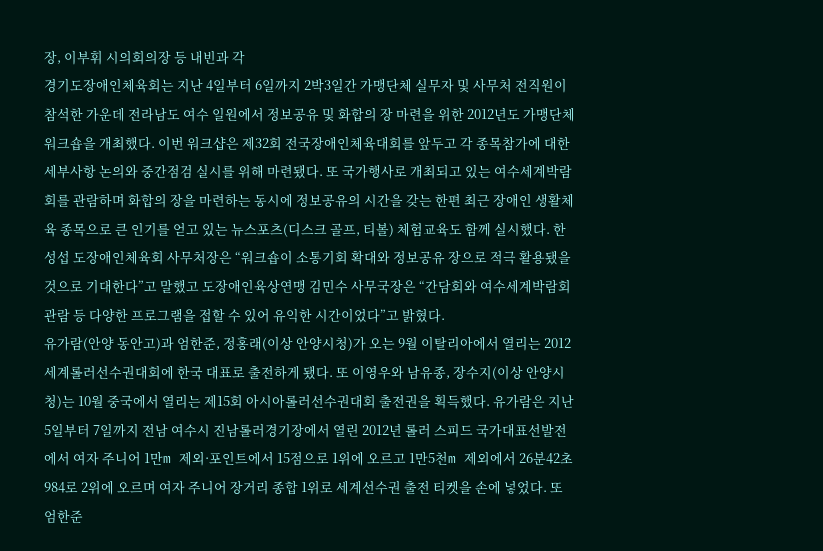장, 이부휘 시의회의장 등 내빈과 각
경기도장애인체육회는 지난 4일부터 6일까지 2박3일간 가맹단체 실무자 및 사무처 전직원이 참석한 가운데 전라남도 여수 일원에서 정보공유 및 화합의 장 마련을 위한 2012년도 가맹단체 워크숍을 개최했다. 이번 워크샵은 제32회 전국장애인체육대회를 앞두고 각 종목참가에 대한 세부사항 논의와 중간점검 실시를 위해 마련됐다. 또 국가행사로 개최되고 있는 여수세계박람회를 관람하며 화합의 장을 마련하는 동시에 정보공유의 시간을 갖는 한편 최근 장애인 생활체육 종목으로 큰 인기를 얻고 있는 뉴스포츠(디스크 골프, 티볼) 체험교육도 함께 실시했다. 한성섭 도장애인체육회 사무처장은 “워크숍이 소통기회 확대와 정보공유 장으로 적극 활용됐을 것으로 기대한다”고 말했고 도장애인육상연맹 김민수 사무국장은 “간담회와 여수세계박람회 관람 등 다양한 프로그램을 접할 수 있어 유익한 시간이었다”고 밝혔다.
유가람(안양 동안고)과 엄한준, 정홍래(이상 안양시청)가 오는 9월 이탈리아에서 열리는 2012 세계롤러선수권대회에 한국 대표로 출전하게 됐다. 또 이영우와 남유종, 장수지(이상 안양시청)는 10월 중국에서 열리는 제15회 아시아롤러선수권대회 출전권을 획득했다. 유가람은 지난 5일부터 7일까지 전남 여수시 진남롤러경기장에서 열린 2012년 롤러 스피드 국가대표선발전에서 여자 주니어 1만m 제외·포인트에서 15점으로 1위에 오르고 1만5천m 제외에서 26분42초984로 2위에 오르며 여자 주니어 장거리 종합 1위로 세계선수권 출전 티켓을 손에 넣었다. 또 엄한준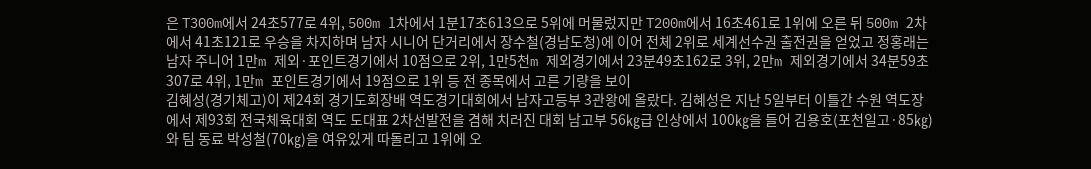은 T300m에서 24초577로 4위, 500m 1차에서 1분17초613으로 5위에 머물렀지만 T200m에서 16초461로 1위에 오른 뒤 500m 2차에서 41초121로 우승을 차지하며 남자 시니어 단거리에서 장수철(경남도청)에 이어 전체 2위로 세계선수권 출전권을 얻었고 정홍래는 남자 주니어 1만m 제외·포인트경기에서 10점으로 2위, 1만5천m 제외경기에서 23분49초162로 3위, 2만m 제외경기에서 34분59초307로 4위, 1만m 포인트경기에서 19점으로 1위 등 전 종목에서 고른 기량을 보이
김혜성(경기체고)이 제24회 경기도회장배 역도경기대회에서 남자고등부 3관왕에 올랐다. 김혜성은 지난 5일부터 이틀간 수원 역도장에서 제93회 전국체육대회 역도 도대표 2차선발전을 겸해 치러진 대회 남고부 56㎏급 인상에서 100㎏을 들어 김용호(포천일고·85㎏)와 팀 동료 박성철(70㎏)을 여유있게 따돌리고 1위에 오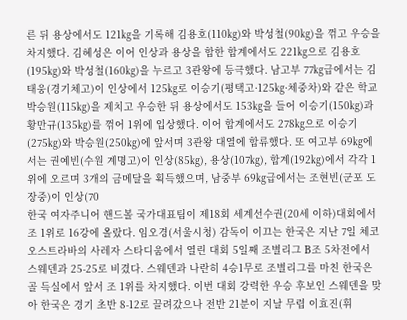른 뒤 용상에서도 121㎏을 기록해 김용호(110㎏)와 박성철(90㎏)을 꺾고 우승을 차지했다. 김혜성은 이어 인상과 용상을 합한 합계에서도 221㎏으로 김용호(195㎏)와 박성철(160㎏)을 누르고 3관왕에 등극했다. 남고부 77㎏급에서는 김태웅(경기체고)이 인상에서 125㎏로 이승기(평택고·125㎏·체중차)와 같은 학교 박승원(115㎏)을 제치고 우승한 뒤 용상에서도 153㎏을 들어 이승기(150㎏)과 황만규(135㎏)를 꺾어 1위에 입상했다. 이어 합계에서도 278㎏으로 이승기(275㎏)와 박승원(250㎏)에 앞서며 3관왕 대열에 합류했다. 또 여고부 69㎏에서는 권예빈(수원 계명고)이 인상(85㎏), 용상(107㎏), 합계(192㎏)에서 각각 1위에 오르며 3개의 금메달을 획득했으며, 남중부 69㎏급에서는 조현빈(군포 도장중)이 인상(70
한국 여자주니어 핸드볼 국가대표팀이 제18회 세계선수권(20세 이하)대회에서 조 1위로 16강에 올랐다. 임오경(서울시청) 감독이 이끄는 한국은 지난 7일 체코 오스트라바의 사레자 스타디움에서 열린 대회 5일째 조별리그 B조 5차전에서 스웨덴과 25-25로 비겼다. 스웨덴과 나란히 4승1무로 조별리그를 마친 한국은 골 득실에서 앞서 조 1위를 차지했다. 이번 대회 강력한 우승 후보인 스웨덴을 맞아 한국은 경기 초반 8-12로 끌려갔으나 전반 21분이 지날 무렵 이효진(휘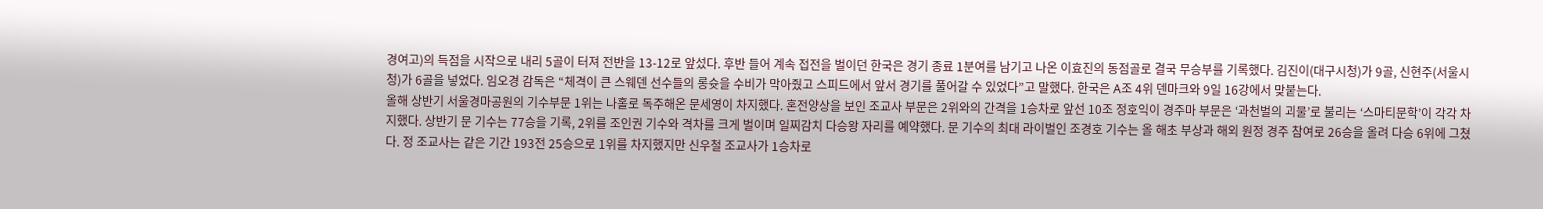경여고)의 득점을 시작으로 내리 5골이 터져 전반을 13-12로 앞섰다. 후반 들어 계속 접전을 벌이던 한국은 경기 종료 1분여를 남기고 나온 이효진의 동점골로 결국 무승부를 기록했다. 김진이(대구시청)가 9골, 신현주(서울시청)가 6골을 넣었다. 임오경 감독은 “체격이 큰 스웨덴 선수들의 롱슛을 수비가 막아줬고 스피드에서 앞서 경기를 풀어갈 수 있었다”고 말했다. 한국은 A조 4위 덴마크와 9일 16강에서 맞붙는다.
올해 상반기 서울경마공원의 기수부문 1위는 나홀로 독주해온 문세영이 차지했다. 혼전양상을 보인 조교사 부문은 2위와의 간격을 1승차로 앞선 10조 정호익이 경주마 부문은 ‘과천벌의 괴물’로 불리는 ‘스마티문학’이 각각 차지했다. 상반기 문 기수는 77승을 기록, 2위를 조인권 기수와 격차를 크게 벌이며 일찌감치 다승왕 자리를 예약했다. 문 기수의 최대 라이벌인 조경호 기수는 올 해초 부상과 해외 원정 경주 참여로 26승을 올려 다승 6위에 그쳤다. 정 조교사는 같은 기간 193전 25승으로 1위를 차지했지만 신우철 조교사가 1승차로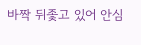바짝 뒤좇고 있어 안심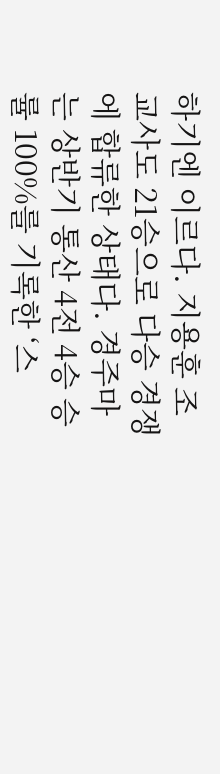하기엔 이르다. 지용훈 조교사도 21승으로 다승 경쟁에 합류한 상태다. 경주마는 상반기 통산 4전 4승 승률 100%를 기록한 ‘스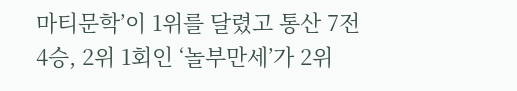마티문학’이 1위를 달렸고 통산 7전 4승, 2위 1회인 ‘놀부만세’가 2위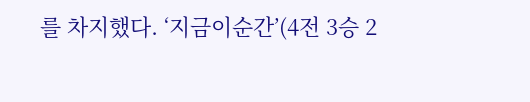를 차지했다. ‘지금이순간’(4전 3승 2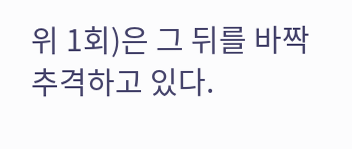위 1회)은 그 뒤를 바짝 추격하고 있다.